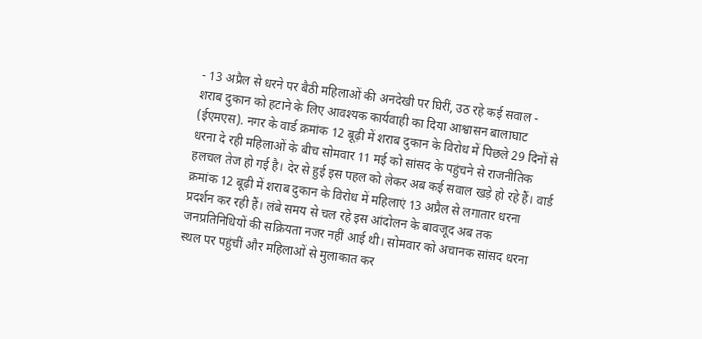- 13 अप्रैल से धरने पर बैठी महिलाओं की अनदेखी पर घिरीं, उठ रहे कई सवाल - शराब दुकान को हटाने के लिए आवश्यक कार्यवाही का दिया आश्वासन बालाघाट (ईएमएस). नगर के वार्ड क्रमांक 12 बूढ़ी में शराब दुकान के विरोध में पिछले 29 दिनों से धरना दे रही महिलाओं के बीच सोमवार 11 मई को सांसद के पहुंचने से राजनीतिक हलचल तेज हो गई है। देर से हुई इस पहल को लेकर अब कई सवाल खड़े हो रहे हैं। वार्ड क्रमांक 12 बूढ़ी में शराब दुकान के विरोध में महिलाएं 13 अप्रैल से लगातार धरना प्रदर्शन कर रही हैं। लंबे समय से चल रहे इस आंदोलन के बावजूद अब तक जनप्रतिनिधियों की सक्रियता नजर नहीं आई थी। सोमवार को अचानक सांसद धरना स्थल पर पहुंचीं और महिलाओं से मुलाकात कर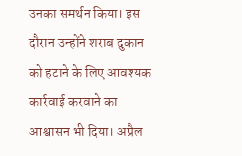उनका समर्थन किया। इस दौरान उन्होंने शराब दुकान को हटाने के लिए आवश्यक कार्रवाई करवाने का आश्वासन भी दिया। अप्रैल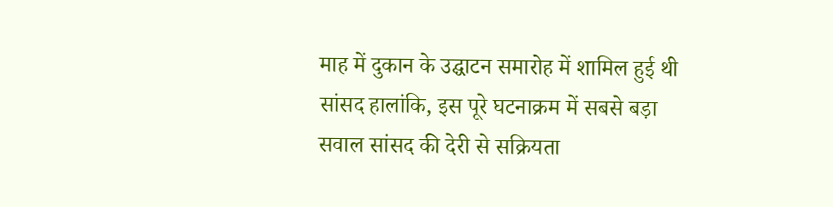माह में दुकान के उद्घाटन समारोह में शामिल हुई थी सांसद हालांकि, इस पूरे घटनाक्रम में सबसे बड़ा सवाल सांसद की देरी से सक्रियता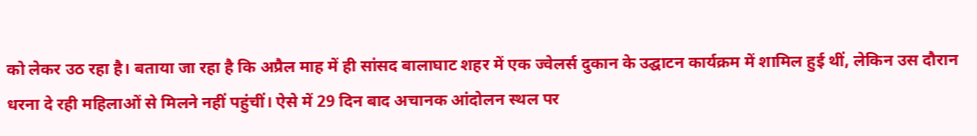को लेकर उठ रहा है। बताया जा रहा है कि अप्रैल माह में ही सांसद बालाघाट शहर में एक ज्वेलर्स दुकान के उद्घाटन कार्यक्रम में शामिल हुई थीं, लेकिन उस दौरान धरना दे रही महिलाओं से मिलने नहीं पहुंचीं। ऐसे में 29 दिन बाद अचानक आंदोलन स्थल पर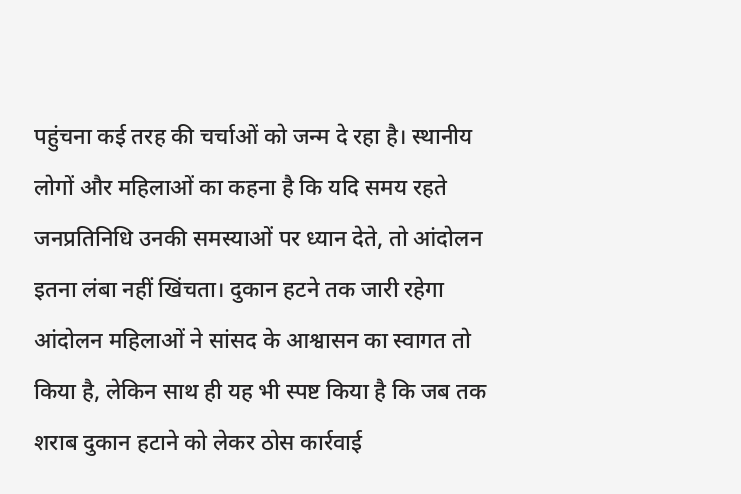पहुंचना कई तरह की चर्चाओं को जन्म दे रहा है। स्थानीय लोगों और महिलाओं का कहना है कि यदि समय रहते जनप्रतिनिधि उनकी समस्याओं पर ध्यान देते, तो आंदोलन इतना लंबा नहीं खिंचता। दुकान हटने तक जारी रहेगा आंदोलन महिलाओं ने सांसद के आश्वासन का स्वागत तो किया है, लेकिन साथ ही यह भी स्पष्ट किया है कि जब तक शराब दुकान हटाने को लेकर ठोस कार्रवाई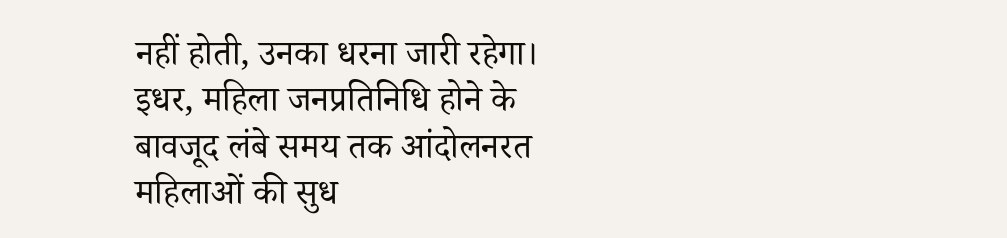नहीं होती, उनका धरना जारी रहेगा। इधर, महिला जनप्रतिनिधि होने के बावजूद लंबे समय तक आंदोलनरत महिलाओं की सुध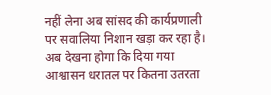नहीं लेना अब सांसद की कार्यप्रणाली पर सवालिया निशान खड़ा कर रहा है। अब देखना होगा कि दिया गया आश्वासन धरातल पर कितना उतरता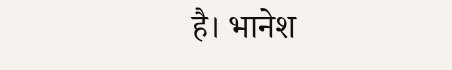है। भानेश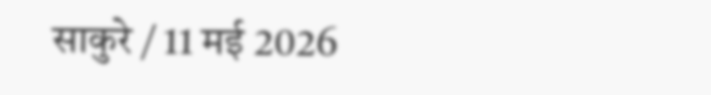साकुरे / 11 मई 2026